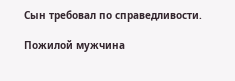Сын требовал по справедливости.

Пожилой мужчина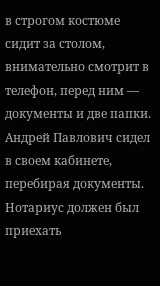в строгом костюме сидит за столом, внимательно смотрит в телефон, перед ним — документы и две папки.
Андрей Павлович сидел в своем кабинете, перебирая документы. Нотариус должен был приехать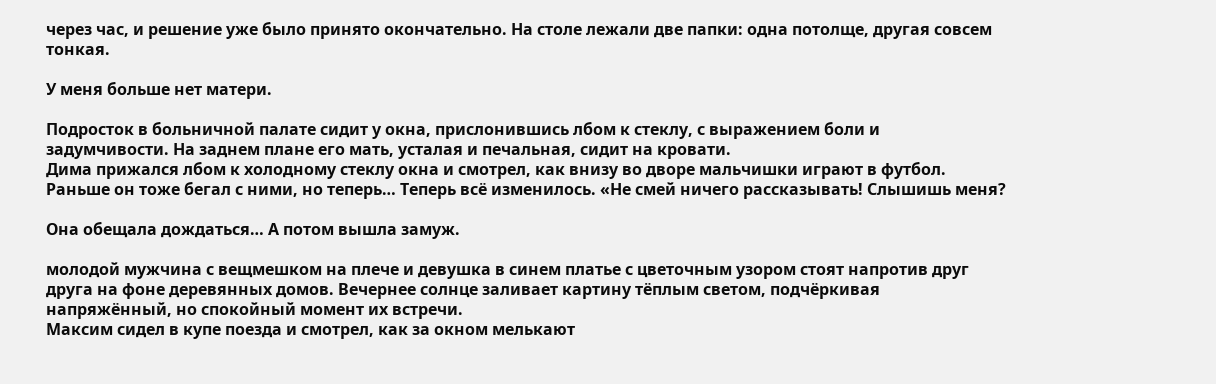через час, и решение уже было принято окончательно. На столе лежали две папки: одна потолще, другая совсем тонкая.

У меня больше нет матери.

Подросток в больничной палате сидит у окна, прислонившись лбом к стеклу, с выражением боли и задумчивости. На заднем плане его мать, усталая и печальная, сидит на кровати.
Дима прижался лбом к холодному стеклу окна и смотрел, как внизу во дворе мальчишки играют в футбол. Раньше он тоже бегал с ними, но теперь… Теперь всё изменилось. «Не смей ничего рассказывать! Слышишь меня?

Она обещала дождаться… А потом вышла замуж.

молодой мужчина с вещмешком на плече и девушка в синем платье с цветочным узором стоят напротив друг друга на фоне деревянных домов. Вечернее солнце заливает картину тёплым светом, подчёркивая напряжённый, но спокойный момент их встречи.
Максим сидел в купе поезда и смотрел, как за окном мелькают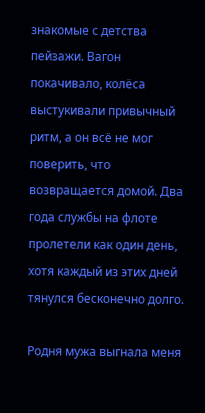знакомые с детства пейзажи. Вагон покачивало, колёса выстукивали привычный ритм, а он всё не мог поверить, что возвращается домой. Два года службы на флоте пролетели как один день, хотя каждый из этих дней тянулся бесконечно долго.

Родня мужа выгнала меня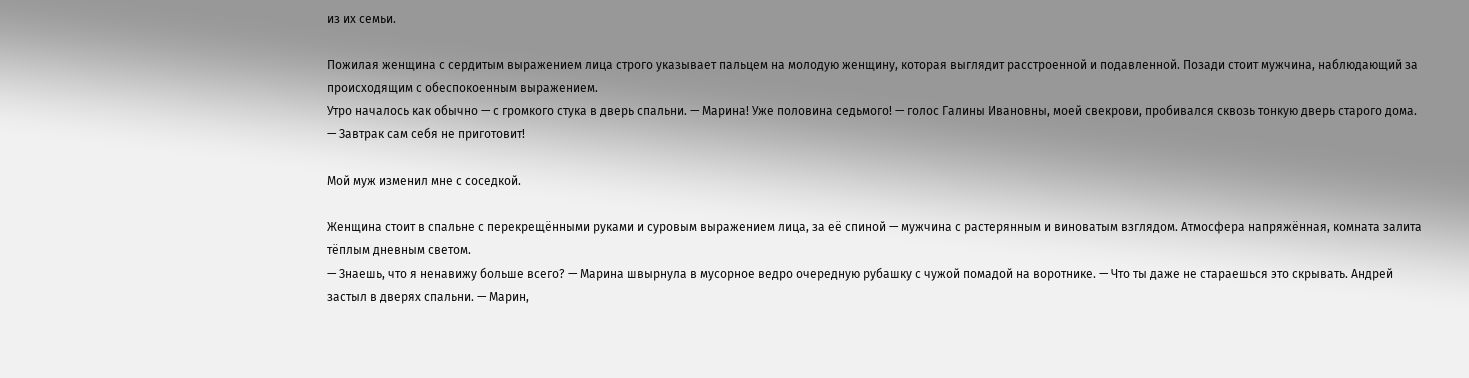из их семьи.

Пожилая женщина с сердитым выражением лица строго указывает пальцем на молодую женщину, которая выглядит расстроенной и подавленной. Позади стоит мужчина, наблюдающий за происходящим с обеспокоенным выражением.
Утро началось как обычно — с громкого стука в дверь спальни. — Марина! Уже половина седьмого! — голос Галины Ивановны, моей свекрови, пробивался сквозь тонкую дверь старого дома. — Завтрак сам себя не приготовит!

Мой муж изменил мне с соседкой.

Женщина стоит в спальне с перекрещёнными руками и суровым выражением лица, за её спиной — мужчина с растерянным и виноватым взглядом. Атмосфера напряжённая, комната залита тёплым дневным светом.
— Знаешь, что я ненавижу больше всего? — Марина швырнула в мусорное ведро очередную рубашку с чужой помадой на воротнике. — Что ты даже не стараешься это скрывать. Андрей застыл в дверях спальни. — Марин,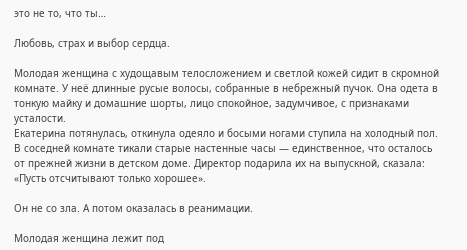это не то, что ты…

Любовь, страх и выбор сердца.

Молодая женщина с худощавым телосложением и светлой кожей сидит в скромной комнате. У неё длинные русые волосы, собранные в небрежный пучок. Она одета в тонкую майку и домашние шорты, лицо спокойное, задумчивое, с признаками усталости.
Екатерина потянулась, откинула одеяло и босыми ногами ступила на холодный пол. В соседней комнате тикали старые настенные часы — единственное, что осталось от прежней жизни в детском доме. Директор подарила их на выпускной, сказала: «Пусть отсчитывают только хорошее».

Он не со зла. А потом оказалась в реанимации.

Молодая женщина лежит под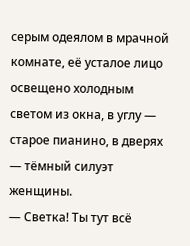серым одеялом в мрачной комнате, её усталое лицо освещено холодным светом из окна, в углу — старое пианино, в дверях — тёмный силуэт женщины.
— Светка! Ты тут всё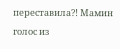переставила?! Мамин голос из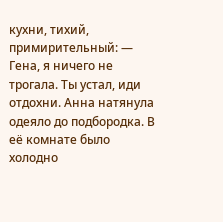кухни, тихий, примирительный: — Гена, я ничего не трогала. Ты устал, иди отдохни. Анна натянула одеяло до подбородка. В её комнате было холодно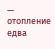— отопление едва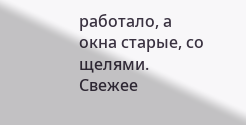работало, а окна старые, со щелями.
Свежее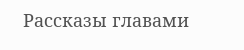Рассказы главами